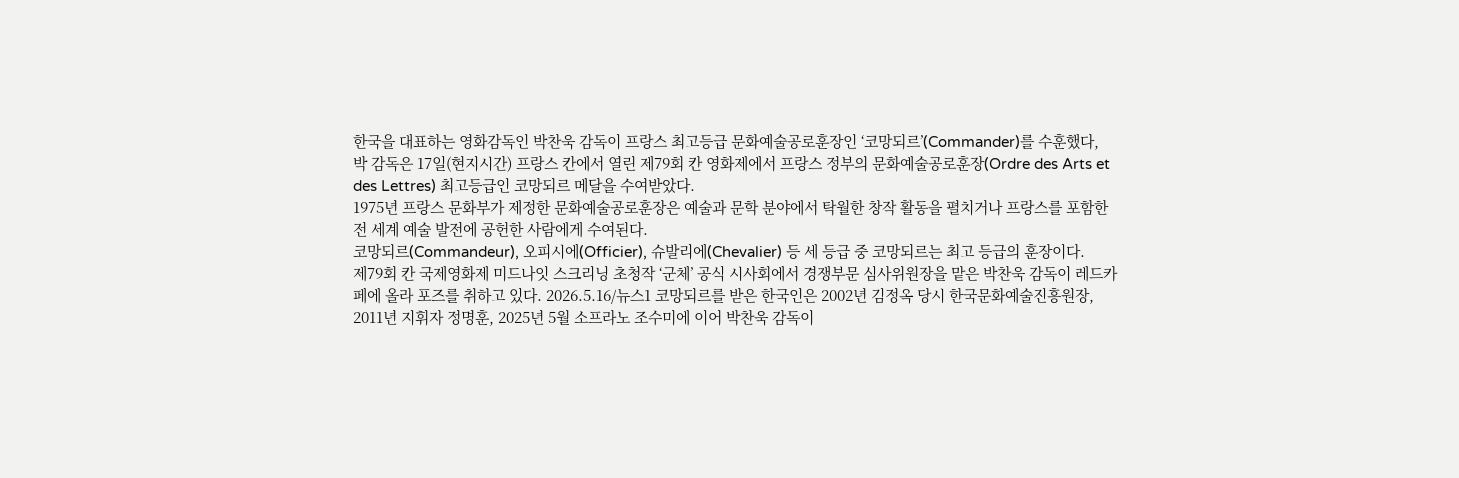한국을 대표하는 영화감독인 박찬욱 감독이 프랑스 최고등급 문화예술공로훈장인 ‘코망되르’(Commander)를 수훈했다,
박 감독은 17일(현지시간) 프랑스 칸에서 열린 제79회 칸 영화제에서 프랑스 정부의 문화예술공로훈장(Ordre des Arts et des Lettres) 최고등급인 코망되르 메달을 수여받았다.
1975년 프랑스 문화부가 제정한 문화예술공로훈장은 예술과 문학 분야에서 탁월한 창작 활동을 펼치거나 프랑스를 포함한 전 세계 예술 발전에 공헌한 사람에게 수여된다.
코망되르(Commandeur), 오피시에(Officier), 슈발리에(Chevalier) 등 세 등급 중 코망되르는 최고 등급의 훈장이다.
제79회 칸 국제영화제 미드나잇 스크리닝 초청작 ‘군체’ 공식 시사회에서 경쟁부문 심사위원장을 맡은 박찬욱 감독이 레드카페에 올라 포즈를 취하고 있다. 2026.5.16/뉴스1 코망되르를 받은 한국인은 2002년 김정옥 당시 한국문화예술진흥원장, 2011년 지휘자 정명훈, 2025년 5월 소프라노 조수미에 이어 박찬욱 감독이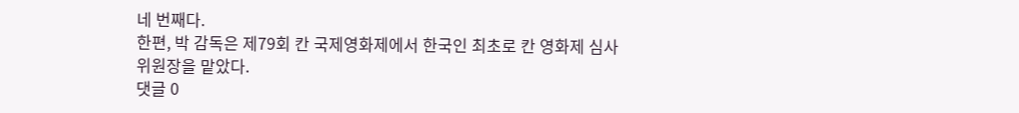네 번째다.
한편, 박 감독은 제79회 칸 국제영화제에서 한국인 최초로 칸 영화제 심사위원장을 맡았다.
댓글 0